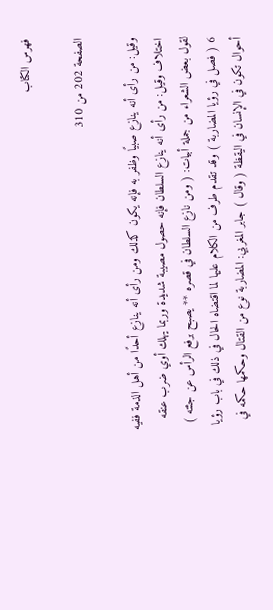فهرس الكتاب

الصفحة 202 من 310

وقيل: من رأى أنه ينازع صبيًا وظفر به فإنه يكون كذلك ومن رأى أنه ينازع أحدًا من أهل الذمة ففيه اختلاف وقيل: من رأى أنه ينازع السلطان فإنه حصول مصيبة شديدة وربما يهلك أوي ضرب عنقه لقول بعض الشعراء من جملة أبيات: ( ومن نازع السلطان في قصره ** يصبح برفع الرأس عن جثته ) 6 ( فصل في رؤيا المضاربة ) وقد تقدم طرف من الكلام عليها لما اقتضاه الحال في ذلك في باب رؤيا أحوال تكون في الإنسان في اليقظة ( وقال ) جابر المغربي: المضاربة نوع من القتال وحكمها حكمه في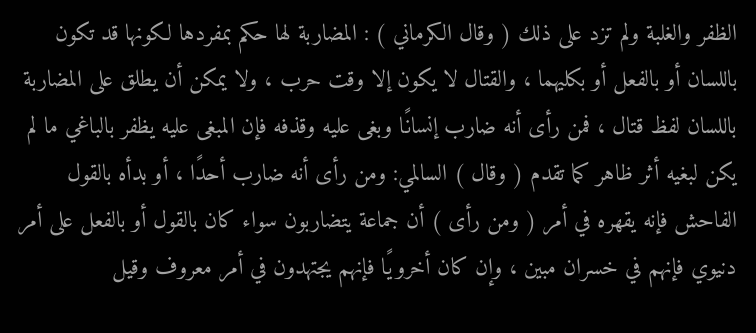الظفر والغلبة ولم تزد على ذلك ( وقال الكرماني ) : المضاربة لها حكم بمفردها لكونها قد تكون باللسان أو بالفعل أو بكليهما ، والقتال لا يكون إلا وقت حرب ، ولا يمكن أن يطلق على المضاربة باللسان لفظ قتال ، فمن رأى أنه ضارب إنسانًا وبغى عليه وقذفه فإن المبغى عليه يظفر بالباغي ما لم يكن لبغيه أثر ظاهر كما تقدم ( وقال ) السالمي: ومن رأى أنه ضارب أحدًا ، أو بدأه بالقول الفاحش فإنه يقهره في أمر ( ومن رأى ) أن جماعة يتضاربون سواء كان بالقول أو بالفعل على أمر دنيوي فإنهم في خسران مبين ، وإن كان أخرويًا فإنهم يجتهدون في أمر معروف وقيل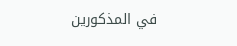في المذكورين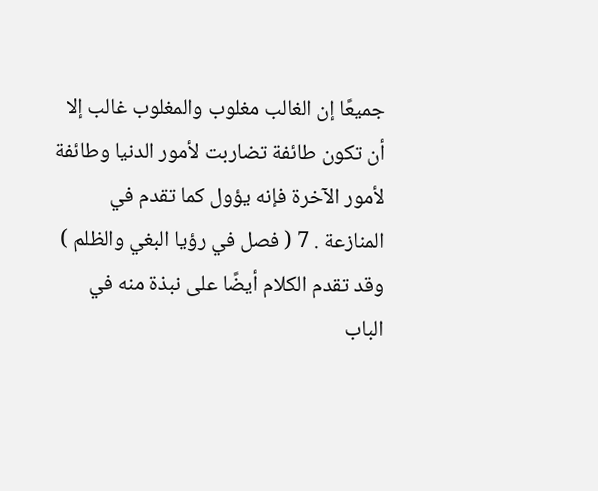جميعًا إن الغالب مغلوب والمغلوب غالب إلا أن تكون طائفة تضاربت لأمور الدنيا وطائفة لأمور الآخرة فإنه يؤول كما تقدم في المنازعة . 7 ( فصل في رؤيا البغي والظلم ) وقد تقدم الكلام أيضًا على نبذة منه في الباب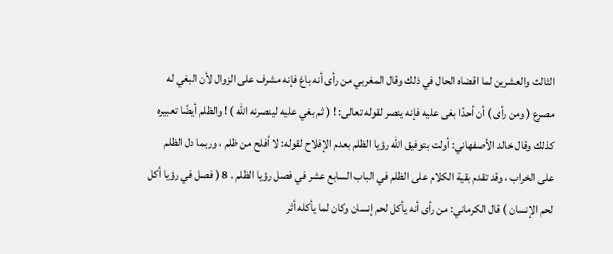الثالث والعشرين لما اقضاه الحال في ذلك وقال المغربي من رأى أنه باغ فإنه مشرف على الزوال لأن البغي له مصرع ( ومن رأى ) أن أحدًا بغى عليه فإنه ينصر لقوله تعالى: ! ( ثم بغي عليه لينصرنه الله ) ! والظلم أيضًا تعبيره كذلك وقال خالد الأصفهاني: أولت بتوفيق الله رؤيا الظلم بعدم الإفلاح لقوله: لا أفلح من ظلم ، وربما دل الظلم على الخراب ، وقد تقدم بقية الكلام على الظلم في الباب السابع عشر في فصل رؤيا الظلم . 8 ( فصل في رؤيا أكل لحم الإنسان ) قال الكرماني: من رأى أنه يأكل لحم إنسان وكان لما يأكله أثر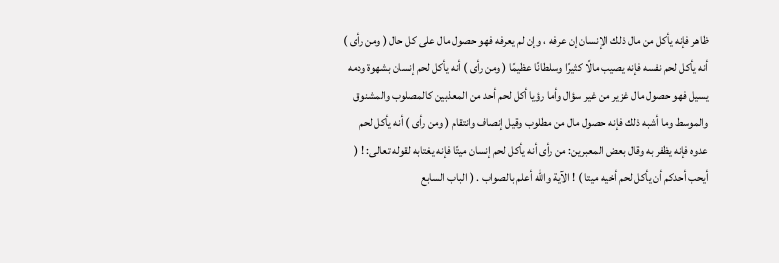ظاهر فإنه يأكل من مال ذلك الإنسان إن عرفه ، وإن لم يعرفه فهو حصول مال على كل حال ( ومن رأى ) أنه يأكل لحم نفسه فإنه يصيب مالًا كثيرًا وسلطانًا عظيمًا ( ومن رأى ) أنه يأكل لحم إنسان بشهوة ودمه يسيل فهو حصول مال غزير من غير سؤال وأما رؤيا أكل لحم أحد من المعذبين كالمصلوب والمشنوق والموسط وما أشبه ذلك فإنه حصول مال من مطلوب وقيل إنصاف وانتقام ( ومن رأى ) أنه يأكل لحم عدوه فإنه يظفر به وقال بعض المعبرين: من رأى أنه يأكل لحم إنسان ميتًا فإنه يغتابه لقوله تعالى: ! ( أيحب أحدكم أن يأكل لحم أخيه ميتا ) ! الآية والله أعلم بالصواب . ( الباب السابع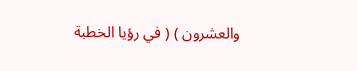والعشرون ) ( في رؤيا الخطبة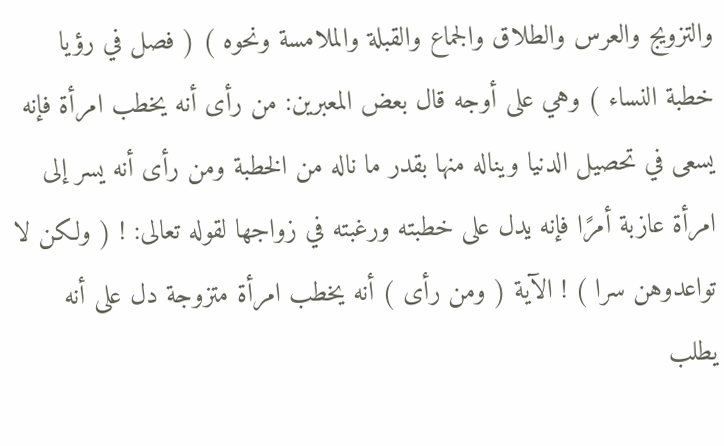والتزويج والعرس والطلاق والجماع والقبلة والملامسة ونحوه ) ( فصل في رؤيا خطبة النساء ) وهي على أوجه قال بعض المعبرين: من رأى أنه يخطب امرأة فإنه يسعى في تحصيل الدنيا ويناله منها بقدر ما ناله من الخطبة ومن رأى أنه يسر إلى امرأة عازبة أمرًا فإنه يدل على خطبته ورغبته في زواجها لقوله تعالى: ! ( ولكن لا تواعدوهن سرا ) ! الآية ( ومن رأى ) أنه يخطب امرأة متزوجة دل على أنه يطلب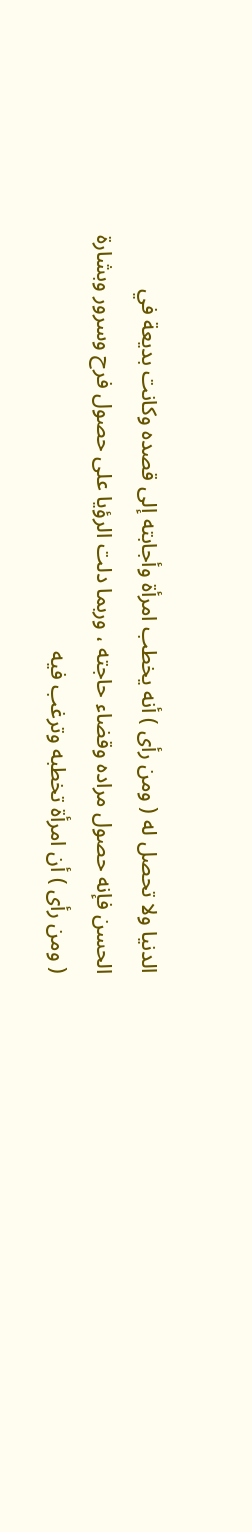الدنيا ولا تحصل له ( ومن رأى ) أنه يخطب امرأة وأجابته إلى قصده وكانت بديعة في الحسن فإنه حصول مراده وقضاء حاجته ، وربما دلت الرؤيا على حصول فرح وسرور وبشارة ( ومن رأى ) أن امرأة تخطبه وترغب فيه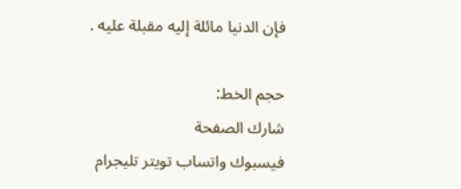فإن الدنيا مائلة إليه مقبلة عليه .

حجم الخط:
شارك الصفحة
فيسبوك واتساب تويتر تليجرام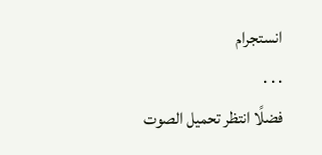انستجرام
. . .
فضلًا انتظر تحميل الصوت